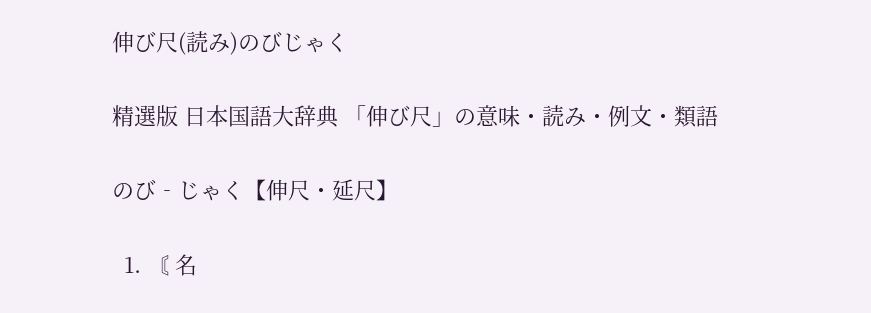伸び尺(読み)のびじゃく

精選版 日本国語大辞典 「伸び尺」の意味・読み・例文・類語

のび‐じゃく【伸尺・延尺】

  1. 〘 名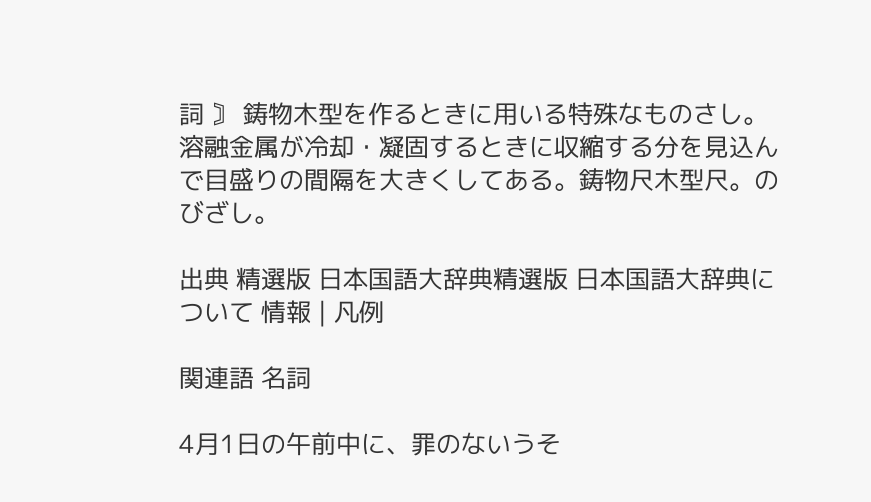詞 〙 鋳物木型を作るときに用いる特殊なものさし。溶融金属が冷却・凝固するときに収縮する分を見込んで目盛りの間隔を大きくしてある。鋳物尺木型尺。のびざし。

出典 精選版 日本国語大辞典精選版 日本国語大辞典について 情報 | 凡例

関連語 名詞

4月1日の午前中に、罪のないうそ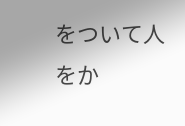をついて人をか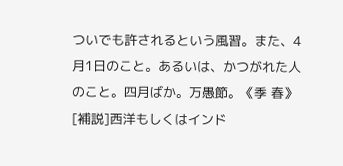ついでも許されるという風習。また、4月1日のこと。あるいは、かつがれた人のこと。四月ばか。万愚節。《季 春》[補説]西洋もしくはインド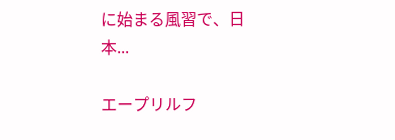に始まる風習で、日本...

エープリルフ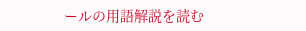ールの用語解説を読む